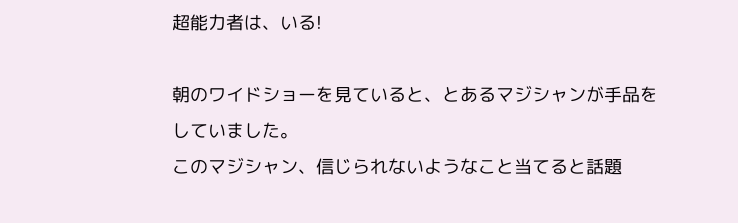超能力者は、いる!

朝のワイドショーを見ていると、とあるマジシャンが手品をしていました。
このマジシャン、信じられないようなこと当てると話題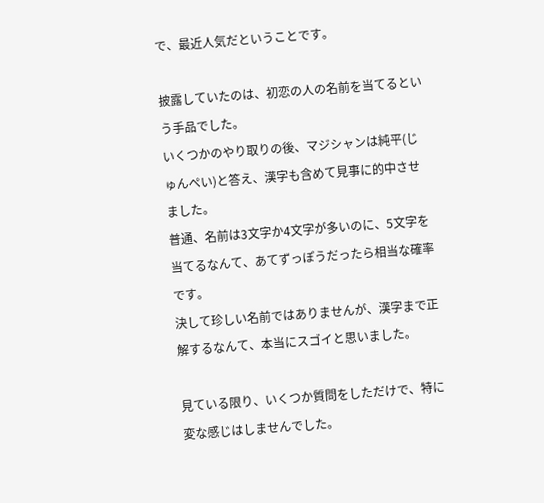で、最近人気だということです。

披露していたのは、初恋の人の名前を当てるという手品でした。
いくつかのやり取りの後、マジシャンは純平(じゅんぺい)と答え、漢字も含めて見事に的中させました。
普通、名前は3文字か4文字が多いのに、5文字を当てるなんて、あてずっぽうだったら相当な確率です。
決して珍しい名前ではありませんが、漢字まで正解するなんて、本当にスゴイと思いました。

見ている限り、いくつか質問をしただけで、特に変な感じはしませんでした。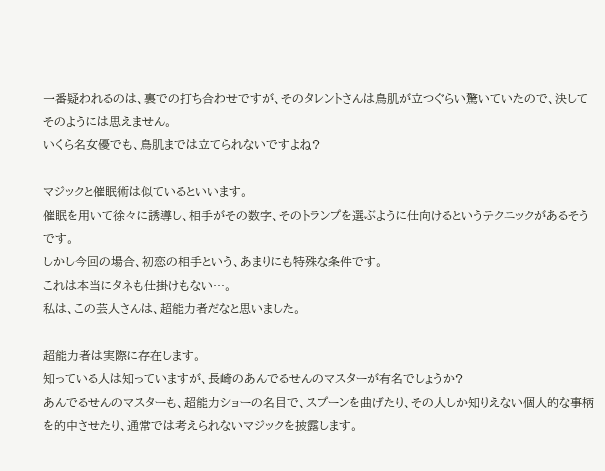一番疑われるのは、裏での打ち合わせですが、そのタレントさんは鳥肌が立つぐらい驚いていたので、決してそのようには思えません。
いくら名女優でも、鳥肌までは立てられないですよね?

マジックと催眠術は似ているといいます。
催眠を用いて徐々に誘導し、相手がその数字、そのトランプを選ぶように仕向けるというテクニックがあるそうです。
しかし今回の場合、初恋の相手という、あまりにも特殊な条件です。
これは本当にタネも仕掛けもない…。
私は、この芸人さんは、超能力者だなと思いました。

超能力者は実際に存在します。
知っている人は知っていますが、長崎のあんでるせんのマスターが有名でしょうか?
あんでるせんのマスターも、超能力ショーの名目で、スプーンを曲げたり、その人しか知りえない個人的な事柄を的中させたり、通常では考えられないマジックを披露します。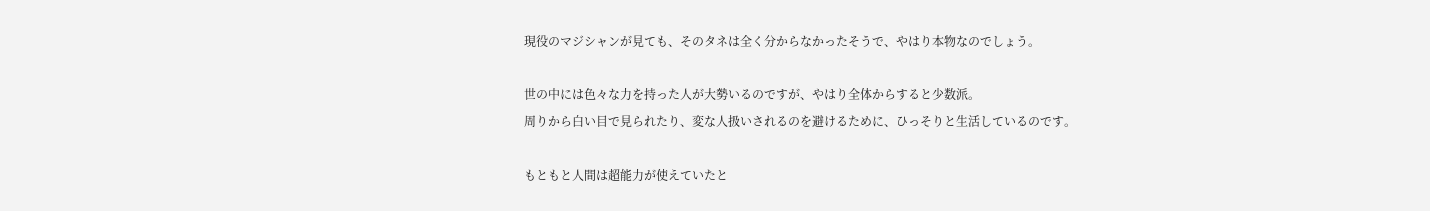現役のマジシャンが見ても、そのタネは全く分からなかったそうで、やはり本物なのでしょう。

世の中には色々な力を持った人が大勢いるのですが、やはり全体からすると少数派。
周りから白い目で見られたり、変な人扱いされるのを避けるために、ひっそりと生活しているのです。

もともと人間は超能力が使えていたと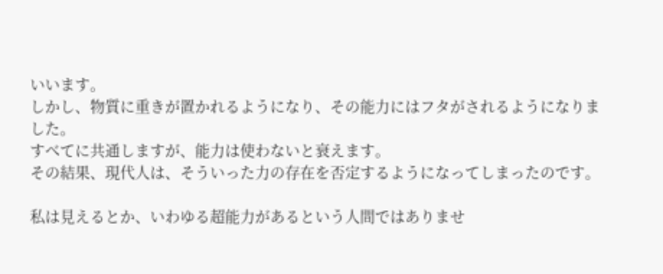いいます。
しかし、物質に重きが置かれるようになり、その能力にはフタがされるようになりました。
すべてに共通しますが、能力は使わないと衰えます。
その結果、現代人は、そういった力の存在を否定するようになってしまったのです。

私は見えるとか、いわゆる超能力があるという人間ではありませ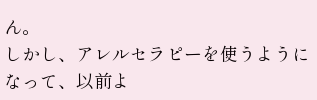ん。
しかし、アレルセラピーを使うようになって、以前よ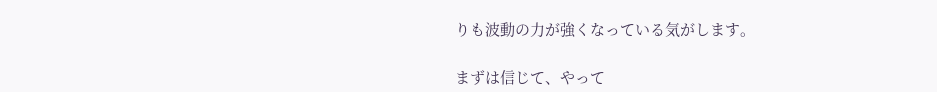りも波動の力が強くなっている気がします。

まずは信じて、やって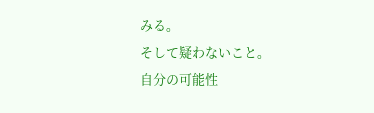みる。
そして疑わないこと。
自分の可能性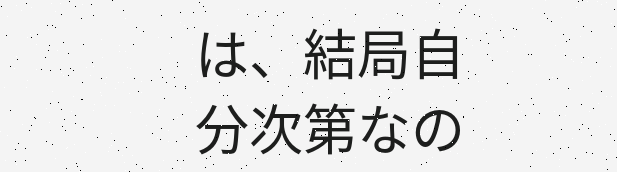は、結局自分次第なの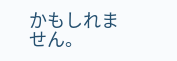かもしれません。